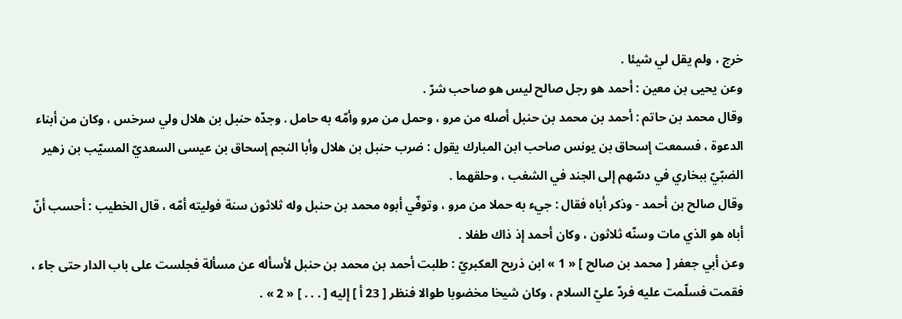خرج ، ولم يقل لي شيئا .
وعن يحيى بن معين : أحمد هو رجل صالح ليس هو صاحب شرّ .
وقال محمد بن حاتم : أحمد بن محمد بن حنبل أصله من مرو ، وحمل من مرو وأمّه به حامل . وجدّه حنبل بن هلال ولي سرخس ، وكان من أبناء الدعوة ، فسمعت إسحاق بن يونس صاحب ابن المبارك يقول : ضرب حنبل بن هلال وأبا النجم إسحاق بن عيسى السعديّ المسيّب بن زهير الضبّيّ ببخاري في دسّهم إلى الجند في الشغب ، وحلقهما .
وقال صالح بن أحمد - وذكر أباه فقال : جيء به حملا من مرو ، وتوفّي أبوه محمد بن حنبل وله ثلاثون سنة فوليته أمّه ، قال الخطيب : أحسب أنّ أباه هو الذي مات وسنّه ثلاثون ، وكان أحمد إذ ذاك طفلا .
وعن أبي جعفر [ محمد بن صالح ] « 1 » ابن ذريح العكبريّ : طلبت أحمد بن محمد بن حنبل لأسأله عن مسألة فجلست على باب الدار حتى جاء ، فقمت فسلّمت عليه فردّ عليّ السلام ، وكان شيخا مخضوبا طوالا فنظر [ 23 أ ] إليه [ . . . ] « 2 » .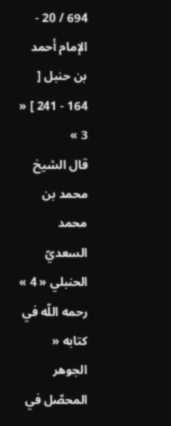694 / 20 - الإمام أحمد بن حنبل [ 164 - 241 ] « 3 »
قال الشيخ محمد بن محمد السعديّ الحنبلي « 4 » رحمه اللّه في كتابه « الجوهر المحصّل في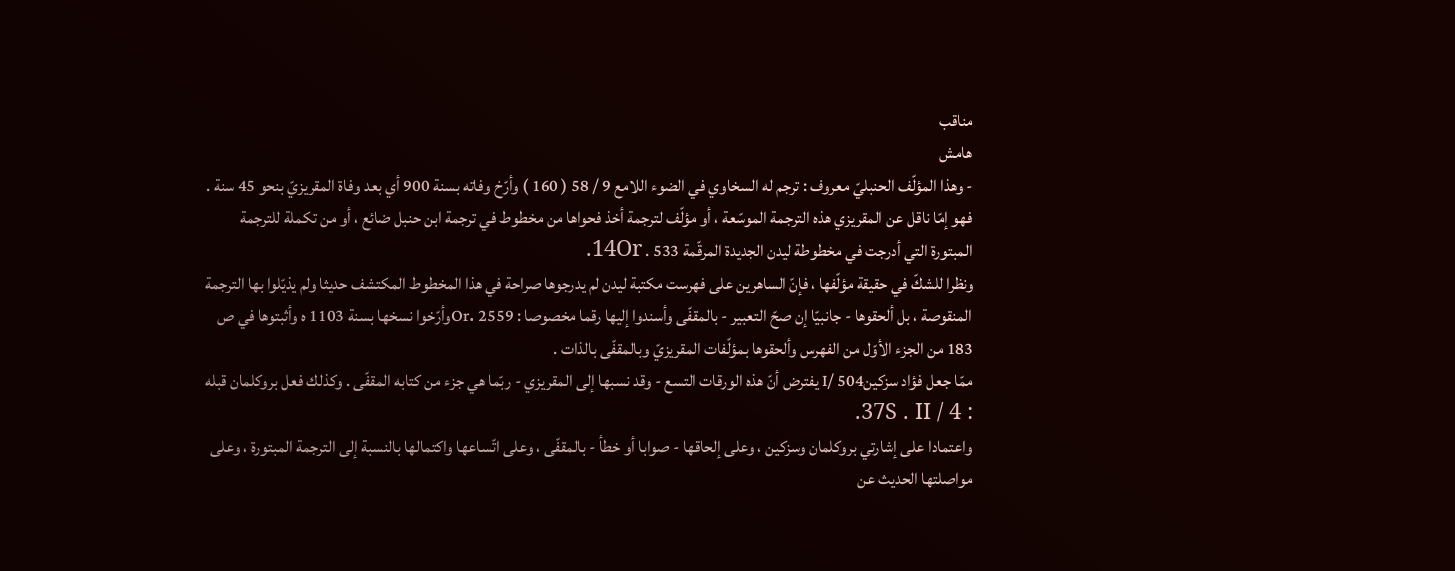مناقب
هامش
- وهذا المؤلّف الحنبليّ معروف : ترجم له السخاوي في الضوء اللامع 9 / 58 ( 160 ) وأرّخ وفاته بسنة 900 أي بعد وفاة المقريزيّ بنحو 45 سنة . فهو إمّا ناقل عن المقريزي هذه الترجمة الموسّعة ، أو مؤلّف لترجمة أخذ فحواها من مخطوط في ترجمة ابن حنبل ضائع ، أو من تكملة للترجمة المبتورة التي أدرجت في مخطوطة ليدن الجديدة المرقّمة 533 . 14Or.
ونظرا للشكّ في حقيقة مؤلّفها ، فإنّ الساهرين على فهرست مكتبة ليدن لم يدرجوها صراحة في هذا المخطوط المكتشف حديثا ولم يذيّلوا بها الترجمة المنقوصة ، بل ألحقوها - جانبيّا إن صحّ التعبير - بالمقفّى وأسندوا إليها رقما مخصوصا : 2559 .Orوأرّخوا نسخها بسنة 1103 ه وأثبتوها في ص 183 من الجزء الأوّل من الفهرس وألحقوها بمؤلّفات المقريزيّ وبالمقفّى بالذات .
ممّا جعل فؤاد سزكينI/ 504 يفترض أنّ هذه الورقات التسع - وقد نسبها إلى المقريزي - ربّما هي جزء من كتابه المقفّى . وكذلك فعل بروكلمان قبله : 4 / 37S . II.
واعتمادا على إشارتي بروكلمان وسزكين ، وعلى إلحاقها - صوابا أو خطأ - بالمقفّى ، وعلى اتّساعها واكتمالها بالنسبة إلى الترجمة المبتورة ، وعلى مواصلتها الحديث عن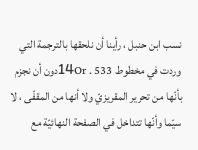نسب ابن حنبل ، رأينا أن نلحقها بالترجمة التي وردت في مخطوط 533 . 14Orدون أن نجزم بأنّها من تحرير المقريزيّ ولا أنها من المقفّى ، لا سيّما وأنّها تتداخل في الصفحة النهائيّة مع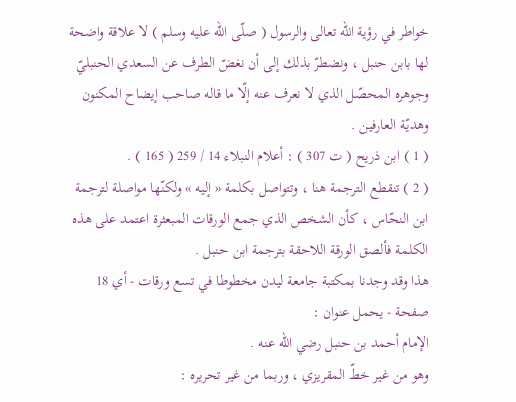خواطر في رؤية اللّه تعالى والرسول ( صلّى اللّه عليه وسلم ) لا علاقة واضحة لها بابن حنبل ، ونضطرّ بذلك إلى أن نغضّ الطرف عن السعدي الحنبليّ وجوهره المحصّل الذي لا نعرف عنه إلّا ما قاله صاحب إيضاح المكنون وهديّة العارفين .
( 1 ) ابن ذريح ( ت 307 ) : أعلام النبلاء 14 / 259 ( 165 ) .
( 2 ) تنقطع الترجمة هنا ، وتتواصل بكلمة « إليه » ولكنّها مواصلة لترجمة ابن النحّاس ، كأن الشخص الذي جمع الورقات المبعثرة اعتمد على هذه الكلمة فألصق الورقة اللاحقة بترجمة ابن حنبل .
هذا وقد وجدنا بمكتبة جامعة ليدن مخطوطا في تسع ورقات - أي 18 صفحة - يحمل عنوان :
الإمام أحمد بن حنبل رضي اللّه عنه .
وهو من غير خطّ المقريزي ، وربما من غير تحريره :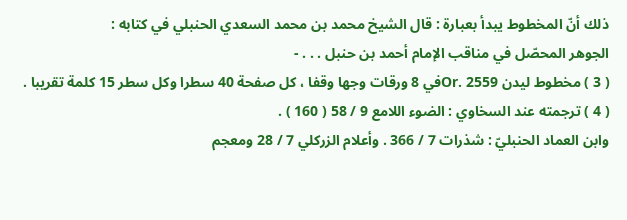ذلك أنّ المخطوط يبدأ بعبارة : قال الشيخ محمد بن محمد السعدي الحنبلي في كتابه :
الجوهر المحصّل في مناقب الإمام أحمد بن حنبل . . . -
( 3 ) مخطوط ليدن 2559 .Orفي 8 ورقات وجها وقفا ، كل صفحة 40 سطرا وكل سطر 15 كلمة تقريبا .
( 4 ) ترجمته عند السخاوي : الضوء اللامع 9 / 58 ( 160 ) .
وابن العماد الحنبليّ : شذرات 7 / 366 . وأعلام الزركلي 7 / 28 ومعجم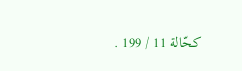كحّالة 11 / 199 .